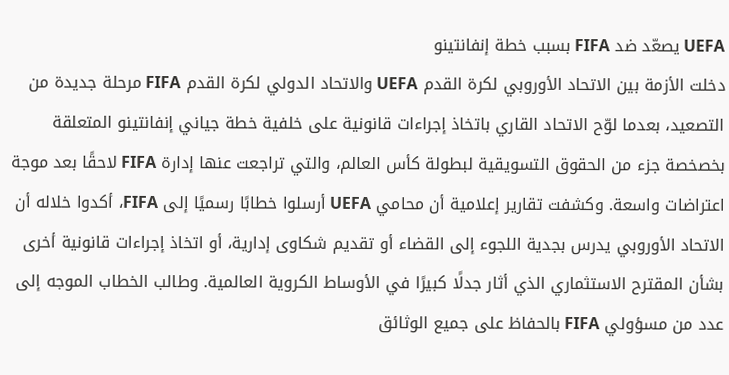UEFA يصعّد ضد FIFA بسبب خطة إنفانتينو
دخلت الأزمة بين الاتحاد الأوروبي لكرة القدم UEFA والاتحاد الدولي لكرة القدم FIFA مرحلة جديدة من التصعيد، بعدما لوّح الاتحاد القاري باتخاذ إجراءات قانونية على خلفية خطة جياني إنفانتينو المتعلقة بخصخصة جزء من الحقوق التسويقية لبطولة كأس العالم، والتي تراجعت عنها إدارة FIFA لاحقًا بعد موجة اعتراضات واسعة. وكشفت تقارير إعلامية أن محامي UEFA أرسلوا خطابًا رسميًا إلى FIFA، أكدوا خلاله أن الاتحاد الأوروبي يدرس بجدية اللجوء إلى القضاء أو تقديم شكاوى إدارية، أو اتخاذ إجراءات قانونية أخرى بشأن المقترح الاستثماري الذي أثار جدلًا كبيرًا في الأوساط الكروية العالمية. وطالب الخطاب الموجه إلى عدد من مسؤولي FIFA بالحفاظ على جميع الوثائق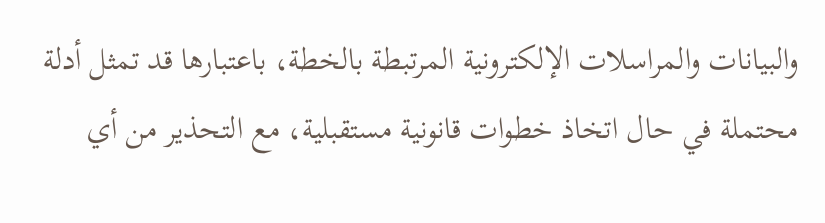والبيانات والمراسلات الإلكترونية المرتبطة بالخطة، باعتبارها قد تمثل أدلة محتملة في حال اتخاذ خطوات قانونية مستقبلية، مع التحذير من أي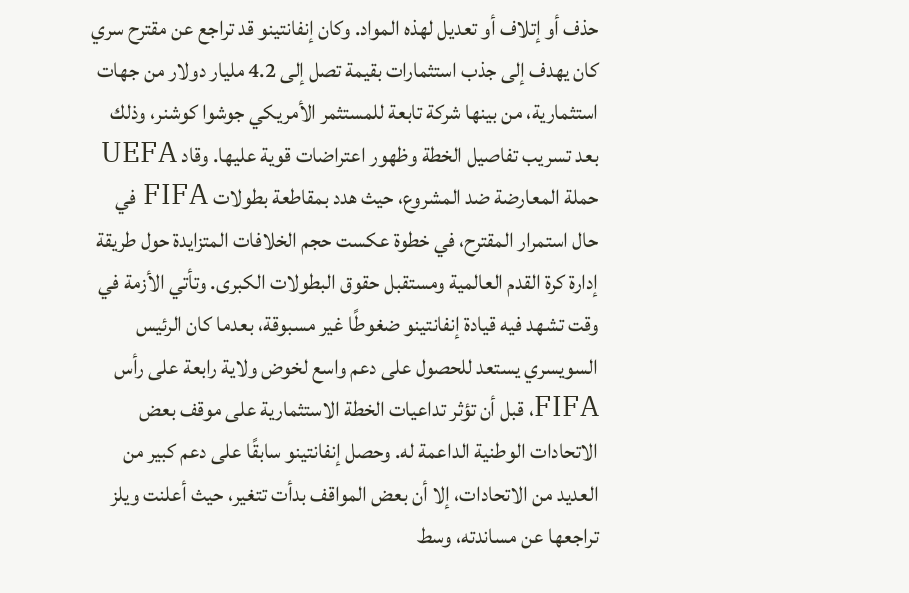حذف أو إتلاف أو تعديل لهذه المواد. وكان إنفانتينو قد تراجع عن مقترح سري كان يهدف إلى جذب استثمارات بقيمة تصل إلى 4.2 مليار دولار من جهات استثمارية، من بينها شركة تابعة للمستثمر الأمريكي جوشوا كوشنر، وذلك بعد تسريب تفاصيل الخطة وظهور اعتراضات قوية عليها. وقاد UEFA حملة المعارضة ضد المشروع، حيث هدد بمقاطعة بطولات FIFA في حال استمرار المقترح، في خطوة عكست حجم الخلافات المتزايدة حول طريقة إدارة كرة القدم العالمية ومستقبل حقوق البطولات الكبرى. وتأتي الأزمة في وقت تشهد فيه قيادة إنفانتينو ضغوطًا غير مسبوقة، بعدما كان الرئيس السويسري يستعد للحصول على دعم واسع لخوض ولاية رابعة على رأس FIFA، قبل أن تؤثر تداعيات الخطة الاستثمارية على موقف بعض الاتحادات الوطنية الداعمة له. وحصل إنفانتينو سابقًا على دعم كبير من العديد من الاتحادات، إلا أن بعض المواقف بدأت تتغير، حيث أعلنت ويلز تراجعها عن مساندته، وسط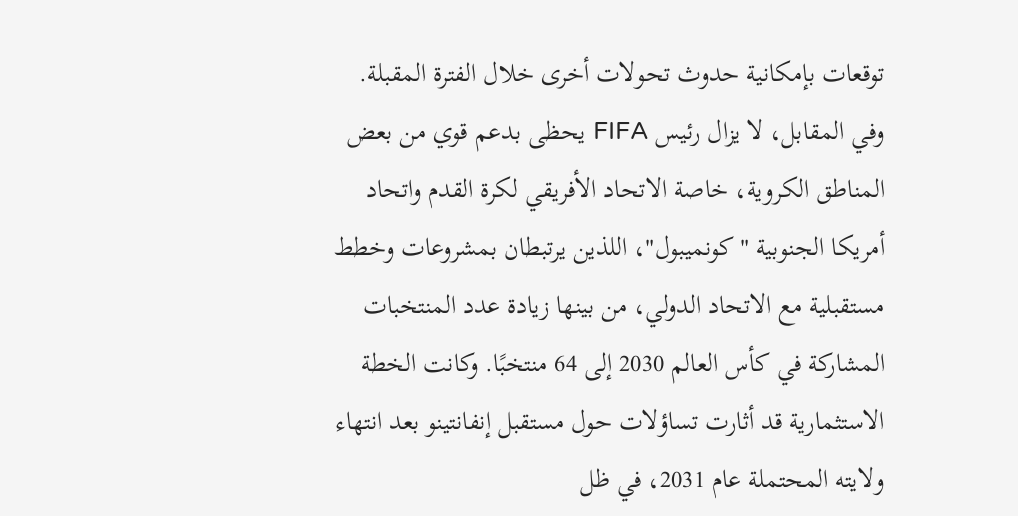توقعات بإمكانية حدوث تحولات أخرى خلال الفترة المقبلة. وفي المقابل، لا يزال رئيس FIFA يحظى بدعم قوي من بعض المناطق الكروية، خاصة الاتحاد الأفريقي لكرة القدم واتحاد أمريكا الجنوبية "كونميبول"، اللذين يرتبطان بمشروعات وخطط مستقبلية مع الاتحاد الدولي، من بينها زيادة عدد المنتخبات المشاركة في كأس العالم 2030 إلى 64 منتخبًا. وكانت الخطة الاستثمارية قد أثارت تساؤلات حول مستقبل إنفانتينو بعد انتهاء ولايته المحتملة عام 2031، في ظل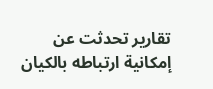تقارير تحدثت عن إمكانية ارتباطه بالكيان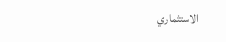الاستثماري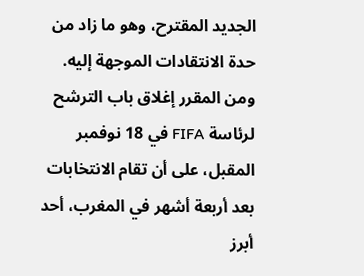الجديد المقترح، وهو ما زاد من حدة الانتقادات الموجهة إليه. ومن المقرر إغلاق باب الترشح لرئاسة FIFA في 18 نوفمبر المقبل، على أن تقام الانتخابات بعد أربعة أشهر في المغرب، أحد أبرز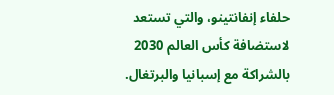حلفاء إنفانتينو، والتي تستعد لاستضافة كأس العالم 2030 بالشراكة مع إسبانيا والبرتغال.